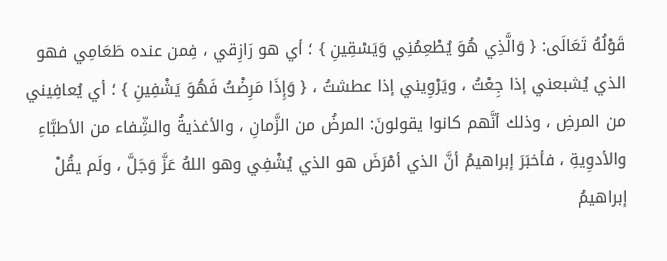قَوْلُهُ تَعَالَى: { وَالَّذِي هُوَ يُطْعِمُنِي وَيَسْقِينِ } ؛ أي هو رَازِقي ، فِمن عنده طَعَامِي فهو الذي يُشبعني إذا جِعْتُ ، ويَرْوِيني إذا عطشتُ ، { وَإِذَا مَرِضْتُ فَهُوَ يَشْفِينِ } ؛ أي يُعافِيني من المرضِ ، وذلك أنَّهم كانوا يقولونَ: المرضُ من الزَّمانِ ، والأغذيةُ والشِّفاء من الأطبَّاءِ والأدوِيةِ ، فأخبَرَ إبراهيمُ أنَّ الذي أمْرَضَ هو الذي يُشْفِي وهو اللهُ عَزَّ وَجَلَّ ، ولَم يقُلْ إبراهيمُ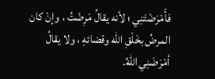فأَمْرَضْتَنِي ؛ لأنه يقالُ مَرِضْتُ ، وإنْ كان المرضُ بخَلْقِ الله وقضائهِ ، ولا يقالُ أمْرَضَنِي اللهُ.